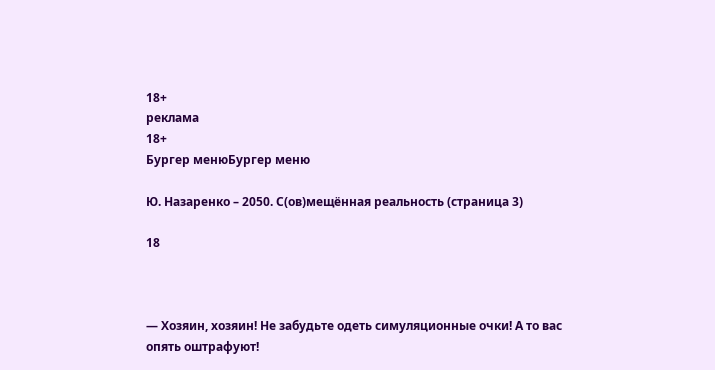18+
реклама
18+
Бургер менюБургер меню

Ю. Назаренко – 2050. С(ов)мещённая реальность (страница 3)

18



— Хозяин, хозяин! Не забудьте одеть симуляционные очки! А то вас опять оштрафуют!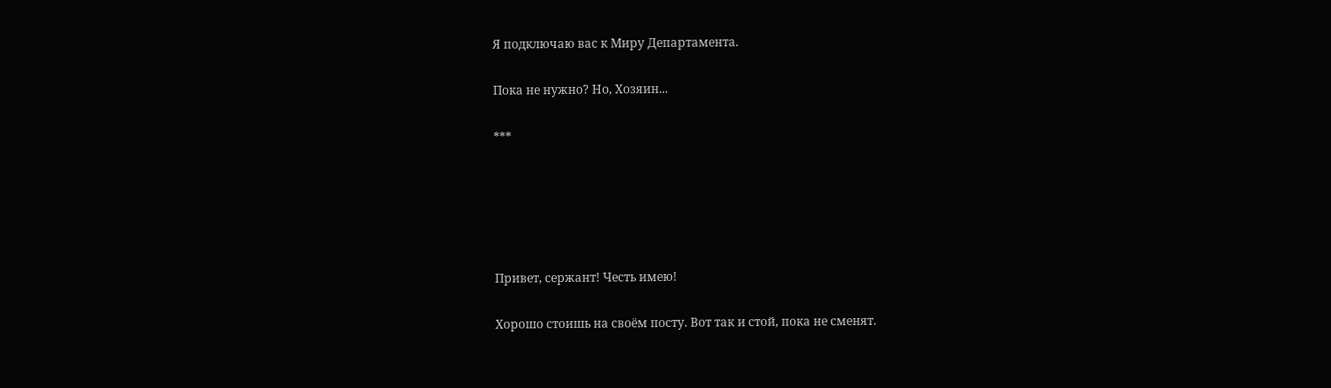Я подключаю вас к Миру Департамента.

Пока не нужно? Но, Хозяин...

***





Привет, сержант! Честь имею!

Хорошо стоишь на своём посту. Вот так и стой, пока не сменят.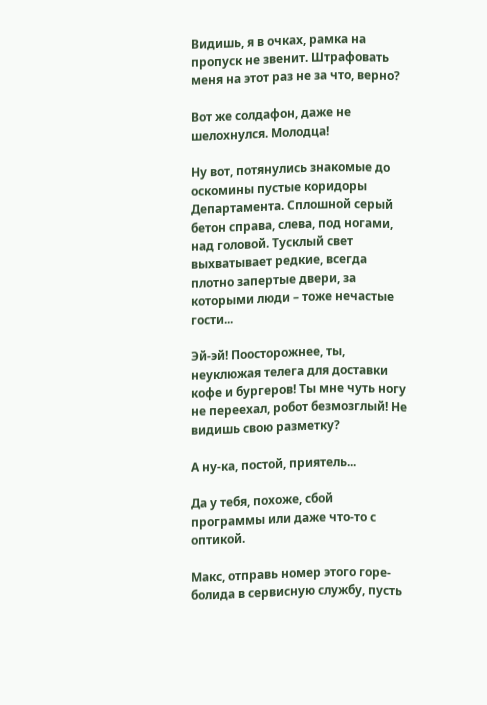Видишь, я в очках, рамка на пропуск не звенит. Штрафовать меня на этот раз не за что, верно?

Вот же солдафон, даже не шелохнулся. Молодца!

Ну вот, потянулись знакомые до оскомины пустые коридоры Департамента. Сплошной серый бетон справа, слева, под ногами, над головой. Тусклый свет выхватывает редкие, всегда плотно запертые двери, за которыми люди – тоже нечастые гости...

Эй-эй! Поосторожнее, ты, неуклюжая телега для доставки кофе и бургеров! Ты мне чуть ногу не переехал, робот безмозглый! Не видишь свою разметку?

А ну-ка, постой, приятель...

Да у тебя, похоже, сбой программы или даже что-то с оптикой.

Макс, отправь номер этого горе-болида в сервисную службу, пусть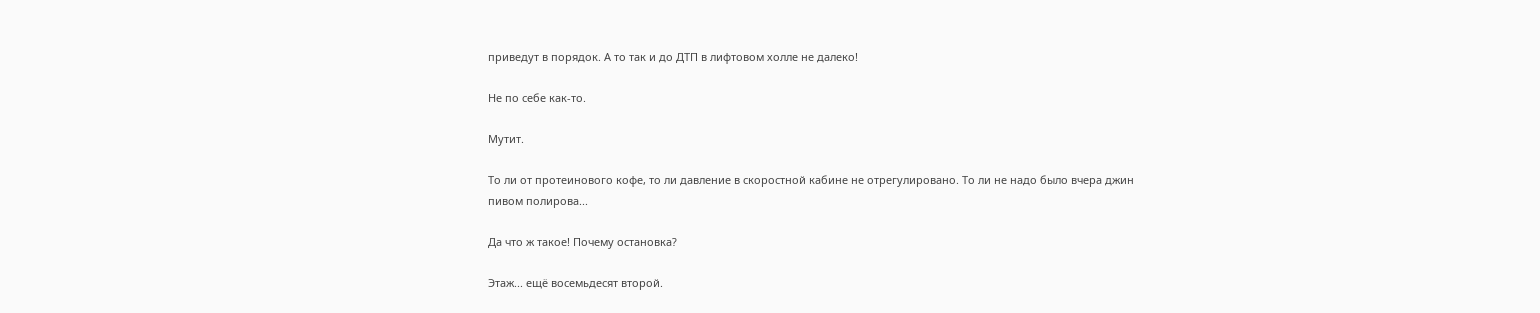приведут в порядок. А то так и до ДТП в лифтовом холле не далеко!

Не по себе как-то.

Мутит.

То ли от протеинового кофе, то ли давление в скоростной кабине не отрегулировано. То ли не надо было вчера джин пивом полирова...

Да что ж такое! Почему остановка?

Этаж... ещё восемьдесят второй.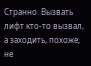Странно. Вызвать лифт кто-то вызвал, а заходить, похоже, не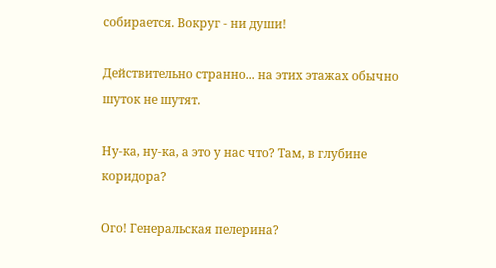собирается. Вокруг - ни души!

Действительно странно... на этих этажах обычно шуток не шутят.

Ну-ка, ну-ка, а это у нас что? Там, в глубине коридора?

Ого! Генеральская пелерина?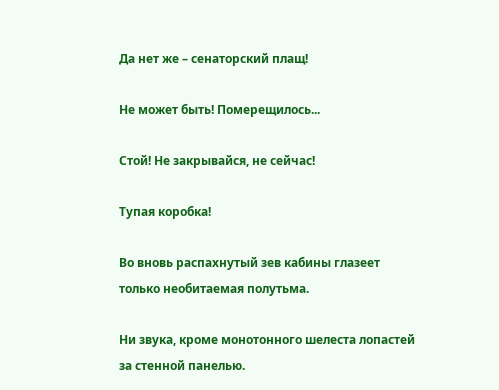Да нет же – сенаторский плащ!

Не может быть! Померещилось...

Стой! Не закрывайся, не сейчас!

Тупая коробка!

Во вновь распахнутый зев кабины глазеет только необитаемая полутьма.

Ни звука, кроме монотонного шелеста лопастей за стенной панелью.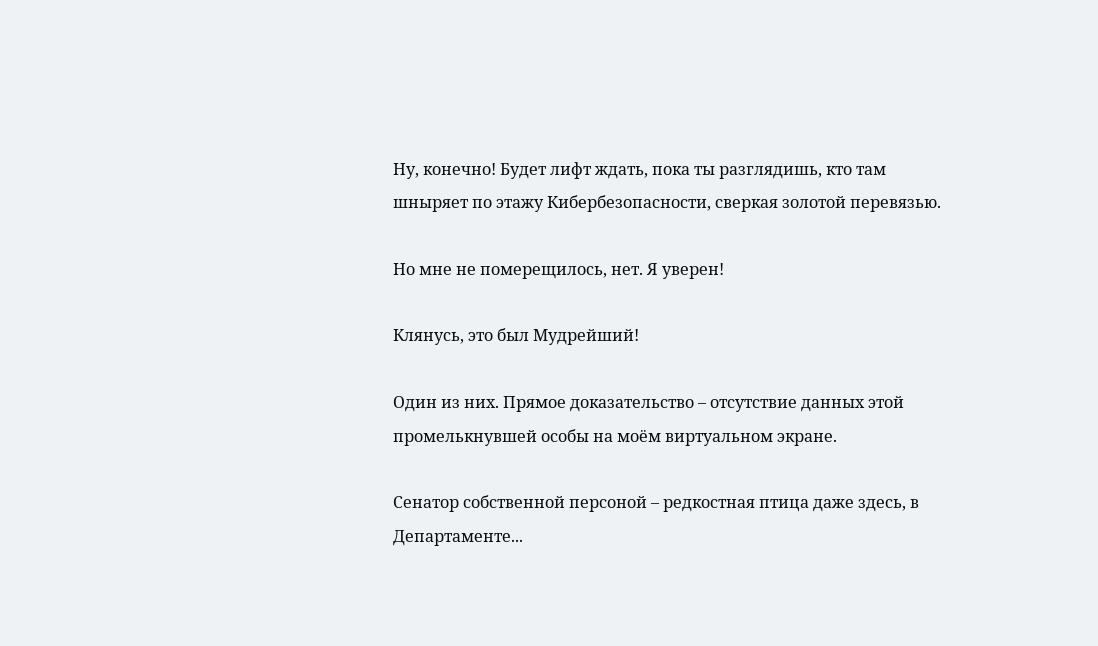Ну, конечно! Будет лифт ждать, пока ты разглядишь, кто там шныряет по этажу Кибербезопасности, сверкая золотой перевязью.

Но мне не померещилось, нет. Я уверен!

Клянусь, это был Мудрейший!

Один из них. Прямое доказательство – отсутствие данных этой промелькнувшей особы на моём виртуальном экране.

Сенатор собственной персоной – редкостная птица даже здесь, в Департаменте...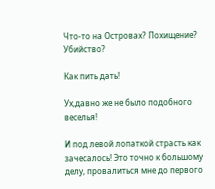Что-то на Островах? Похищение? Убийство?

Как пить дать!

Ух,давно же не было подобного веселья!

И под левой лопаткой страсть как зачесалось! Это точно к большому делу, провалиться мне до первого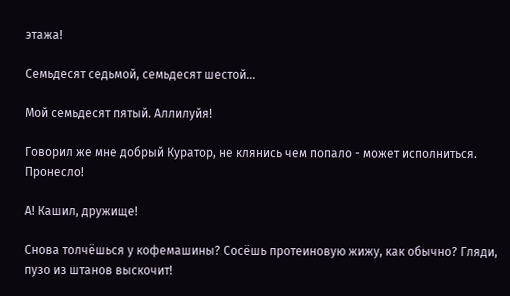этажа!

Семьдесят седьмой, семьдесят шестой...

Мой семьдесят пятый. Аллилуйя!

Говорил же мне добрый Куратор, не клянись чем попало - может исполниться. Пронесло!

А! Кашил, дружище!

Снова толчёшься у кофемашины? Сосёшь протеиновую жижу, как обычно? Гляди, пузо из штанов выскочит!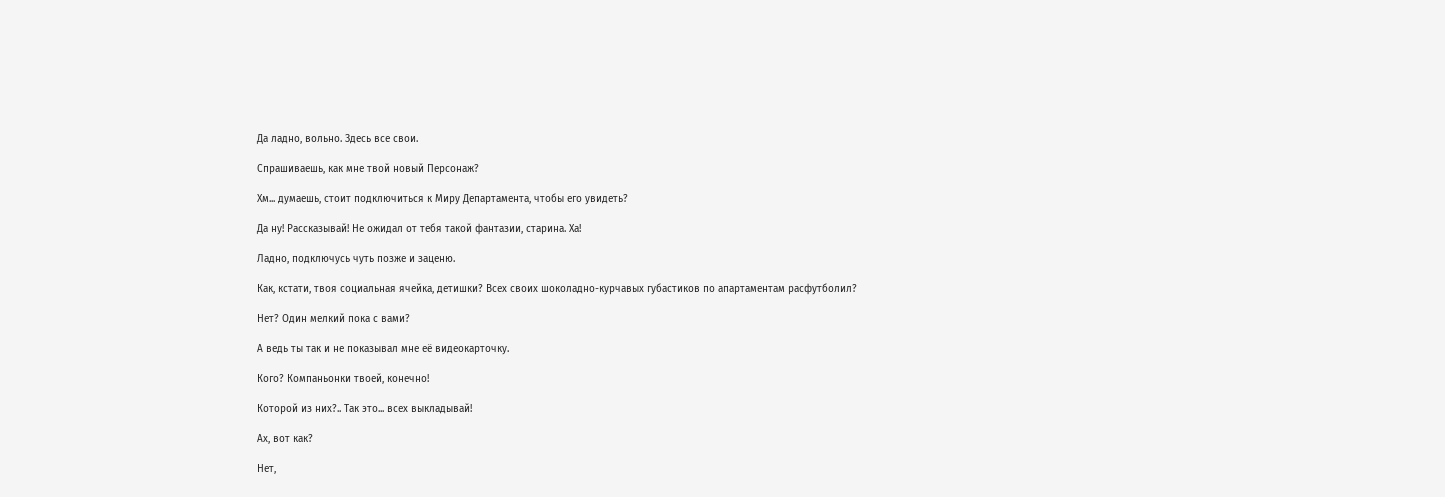Да ладно, вольно. Здесь все свои.

Спрашиваешь, как мне твой новый Персонаж?

Хм... думаешь, стоит подключиться к Миру Департамента, чтобы его увидеть?

Да ну! Рассказывай! Не ожидал от тебя такой фантазии, старина. Ха!

Ладно, подключусь чуть позже и заценю.

Как, кстати, твоя социальная ячейка, детишки? Всех своих шоколадно-курчавых губастиков по апартаментам расфутболил?

Нет? Один мелкий пока с вами?

А ведь ты так и не показывал мне её видеокарточку.

Кого? Компаньонки твоей, конечно!

Которой из них?.. Так это... всех выкладывай!

Ах, вот как?

Нет,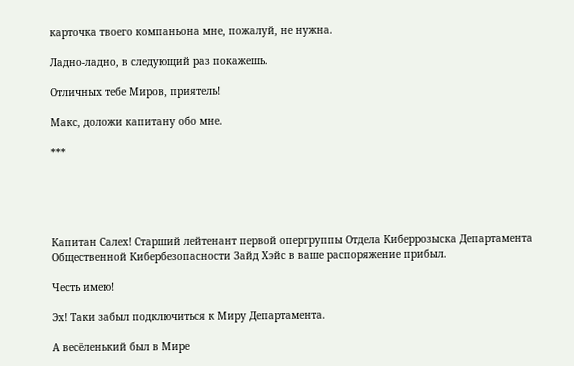карточка твоего компаньона мне, пожалуй, не нужна.

Ладно-ладно, в следующий раз покажешь.

Отличных тебе Миров, приятель!

Макс, доложи капитану обо мне.

***





Капитан Салех! Старший лейтенант первой опергруппы Отдела Киберрозыска Департамента Общественной Кибербезопасности Зайд Хэйс в ваше распоряжение прибыл.

Честь имею!

Эх! Таки забыл подключиться к Миру Департамента.

А весёленький был в Мире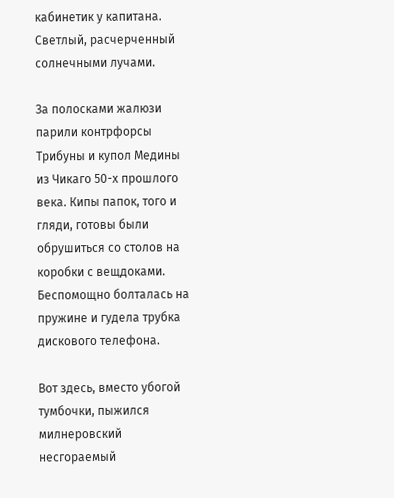кабинетик у капитана. Светлый, расчерченный солнечными лучами.

За полосками жалюзи парили контрфорсы Трибуны и купол Медины из Чикаго 50-х прошлого века. Кипы папок, того и гляди, готовы были обрушиться со столов на коробки с вещдоками. Беспомощно болталась на пружине и гудела трубка дискового телефона.

Вот здесь, вместо убогой тумбочки, пыжился милнеровский несгораемый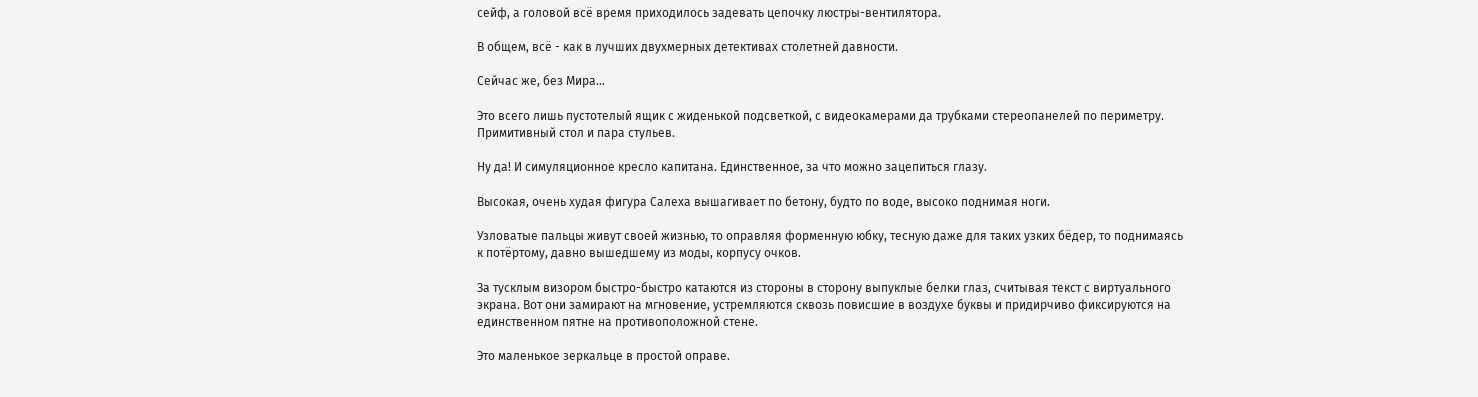сейф, а головой всё время приходилось задевать цепочку люстры-вентилятора.

В общем, всё - как в лучших двухмерных детективах столетней давности.

Сейчас же, без Мира...

Это всего лишь пустотелый ящик с жиденькой подсветкой, с видеокамерами да трубками стереопанелей по периметру. Примитивный стол и пара стульев.

Ну да! И симуляционное кресло капитана. Единственное, за что можно зацепиться глазу.

Высокая, очень худая фигура Салеха вышагивает по бетону, будто по воде, высоко поднимая ноги.

Узловатые пальцы живут своей жизнью, то оправляя форменную юбку, тесную даже для таких узких бёдер, то поднимаясь к потёртому, давно вышедшему из моды, корпусу очков.

За тусклым визором быстро-быстро катаются из стороны в сторону выпуклые белки глаз, считывая текст с виртуального экрана. Вот они замирают на мгновение, устремляются сквозь повисшие в воздухе буквы и придирчиво фиксируются на единственном пятне на противоположной стене.

Это маленькое зеркальце в простой оправе.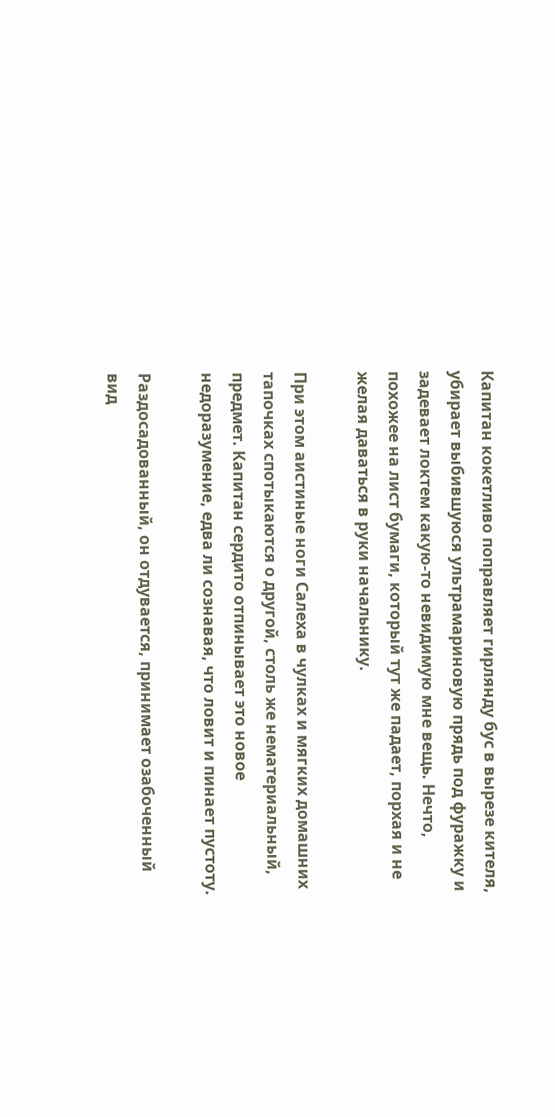Капитан кокетливо поправляет гирлянду бус в вырезе кителя, убирает выбившуюся ультрамариновую прядь под фуражку и задевает локтем какую-то невидимую мне вещь. Нечто, похожее на лист бумаги, который тут же падает, порхая и не желая даваться в руки начальнику.

При этом аистиные ноги Салеха в чулках и мягких домашних тапочках спотыкаются о другой, столь же нематериальный, предмет. Капитан сердито отпинывает это новое недоразумение, едва ли сознавая, что ловит и пинает пустоту.

Раздосадованный, он отдувается, принимает озабоченный вид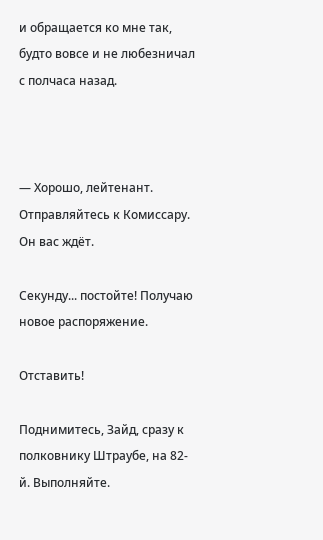и обращается ко мне так, будто вовсе и не любезничал с полчаса назад.



— Хорошо, лейтенант. Отправляйтесь к Комиссару. Он вас ждёт.

Секунду... постойте! Получаю новое распоряжение.

Отставить!

Поднимитесь, Зайд, сразу к полковнику Штраубе, на 82-й. Выполняйте.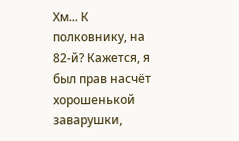Хм... К полковнику, на 82-й? Кажется, я был прав насчёт хорошенькой заварушки,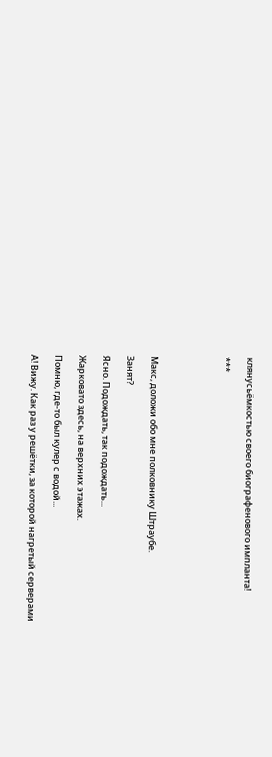клянусьёмкостью своего биографенового импланта!

***





Макс, доложи обо мне полковнику Штраубе.

Занят?

Ясно. Подождать, так подождать...

Жарковато здесь, на верхних этажах.

Помню, где-то был кулер с водой...

А! Вижу. Как раз у решётки, за которой нагретый серверами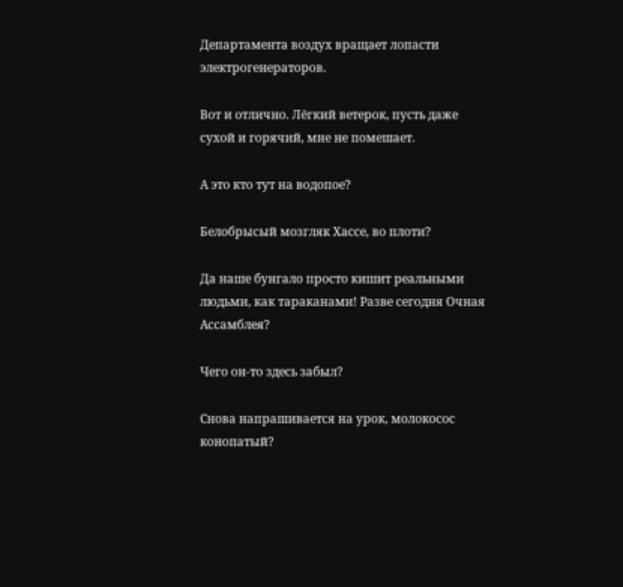Департамента воздух вращает лопасти электрогенераторов.

Вот и отлично. Лёгкий ветерок, пусть даже сухой и горячий, мне не помешает.

А это кто тут на водопое?

Белобрысый мозгляк Хассе, во плоти?

Да наше бунгало просто кишит реальными людьми, как тараканами! Разве сегодня Очная Ассамблея?

Чего он-то здесь забыл?

Снова напрашивается на урок, молокосос конопатый?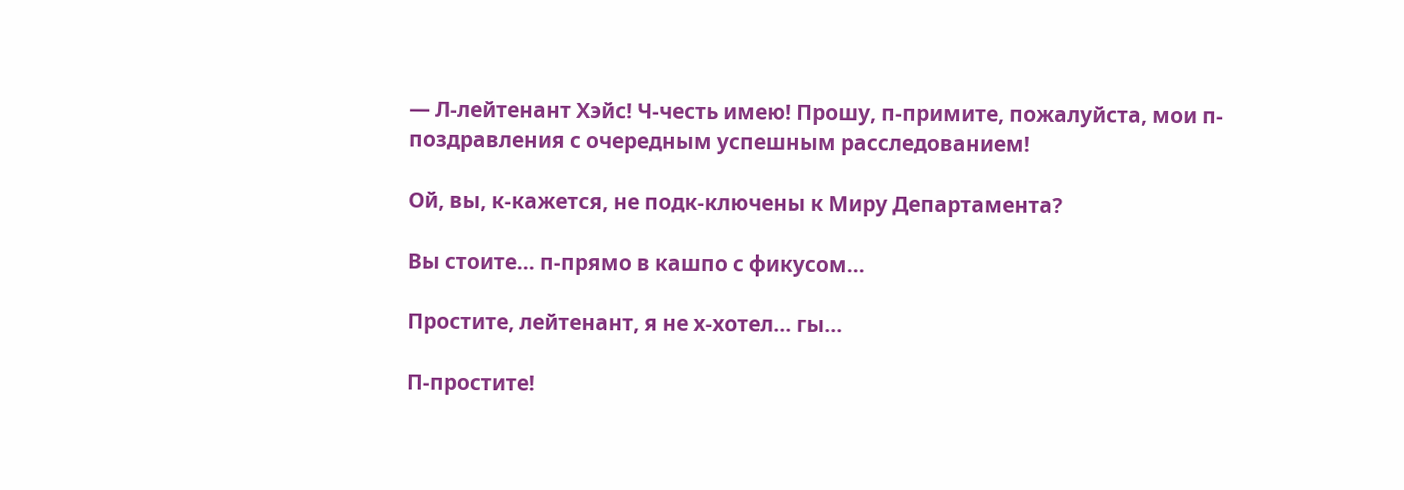— Л-лейтенант Хэйс! Ч-честь имею! Прошу, п-примите, пожалуйста, мои п-поздравления с очередным успешным расследованием!

Ой, вы, к-кажется, не подк-ключены к Миру Департамента?

Вы стоите... п-прямо в кашпо с фикусом...

Простите, лейтенант, я не х-хотел... гы...

П-простите!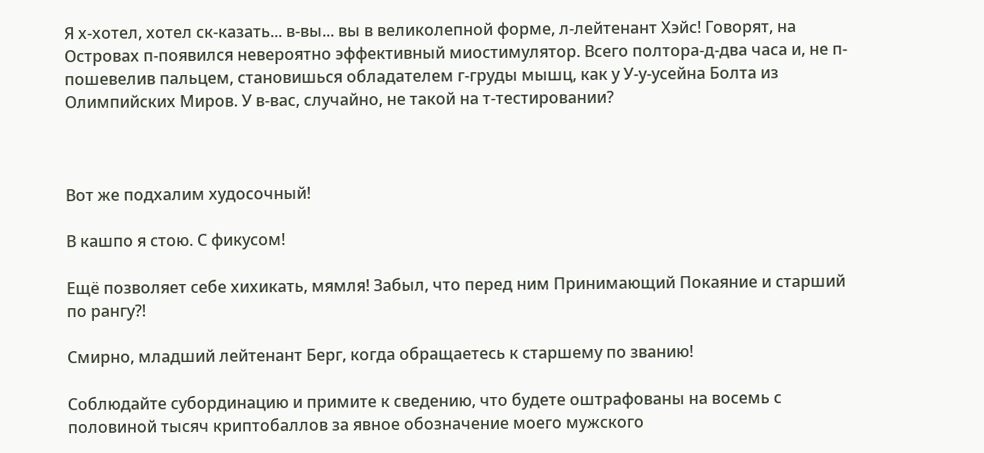Я х-хотел, хотел ск-казать... в-вы... вы в великолепной форме, л-лейтенант Хэйс! Говорят, на Островах п-появился невероятно эффективный миостимулятор. Всего полтора-д-два часа и, не п-пошевелив пальцем, становишься обладателем г-груды мышц, как у У-у-усейна Болта из Олимпийских Миров. У в-вас, случайно, не такой на т-тестировании?



Вот же подхалим худосочный!

В кашпо я стою. С фикусом!

Ещё позволяет себе хихикать, мямля! Забыл, что перед ним Принимающий Покаяние и старший по рангу?!

Смирно, младший лейтенант Берг, когда обращаетесь к старшему по званию!

Соблюдайте субординацию и примите к сведению, что будете оштрафованы на восемь с половиной тысяч криптобаллов за явное обозначение моего мужского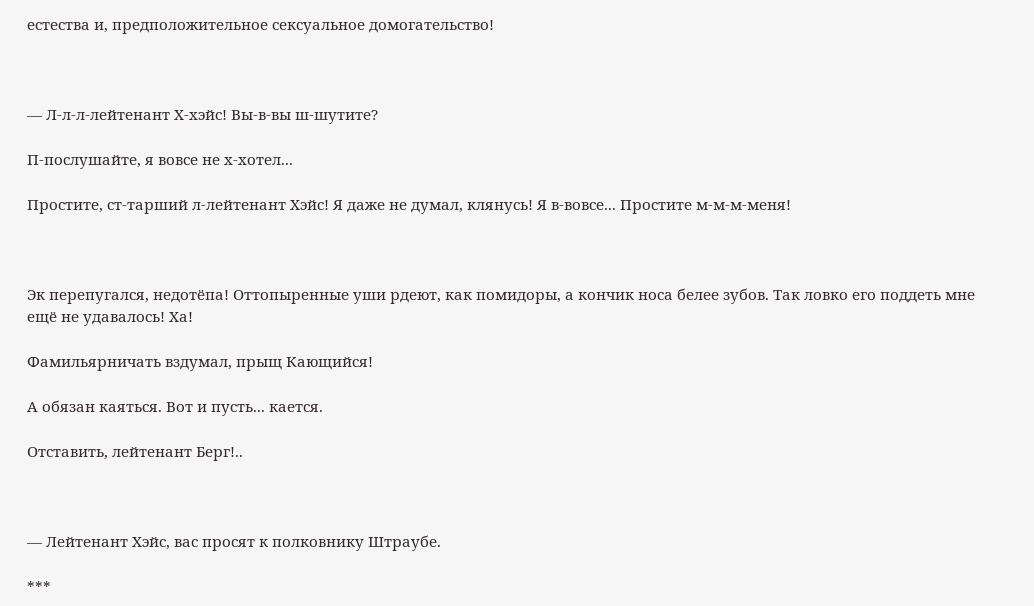естества и, предположительное сексуальное домогательство!



— Л-л-л-лейтенант Х-хэйс! Вы-в-вы ш-шутите?

П-послушайте, я вовсе не х-хотел...

Простите, ст-тарший л-лейтенант Хэйс! Я даже не думал, клянусь! Я в-вовсе... Простите м-м-м-меня!



Эк перепугался, недотёпа! Оттопыренные уши рдеют, как помидоры, а кончик носа белее зубов. Так ловко его поддеть мне ещё не удавалось! Ха!

Фамильярничать вздумал, прыщ Кающийся!

А обязан каяться. Вот и пусть... кается.

Отставить, лейтенант Берг!..



— Лейтенант Хэйс, вас просят к полковнику Штраубе.

***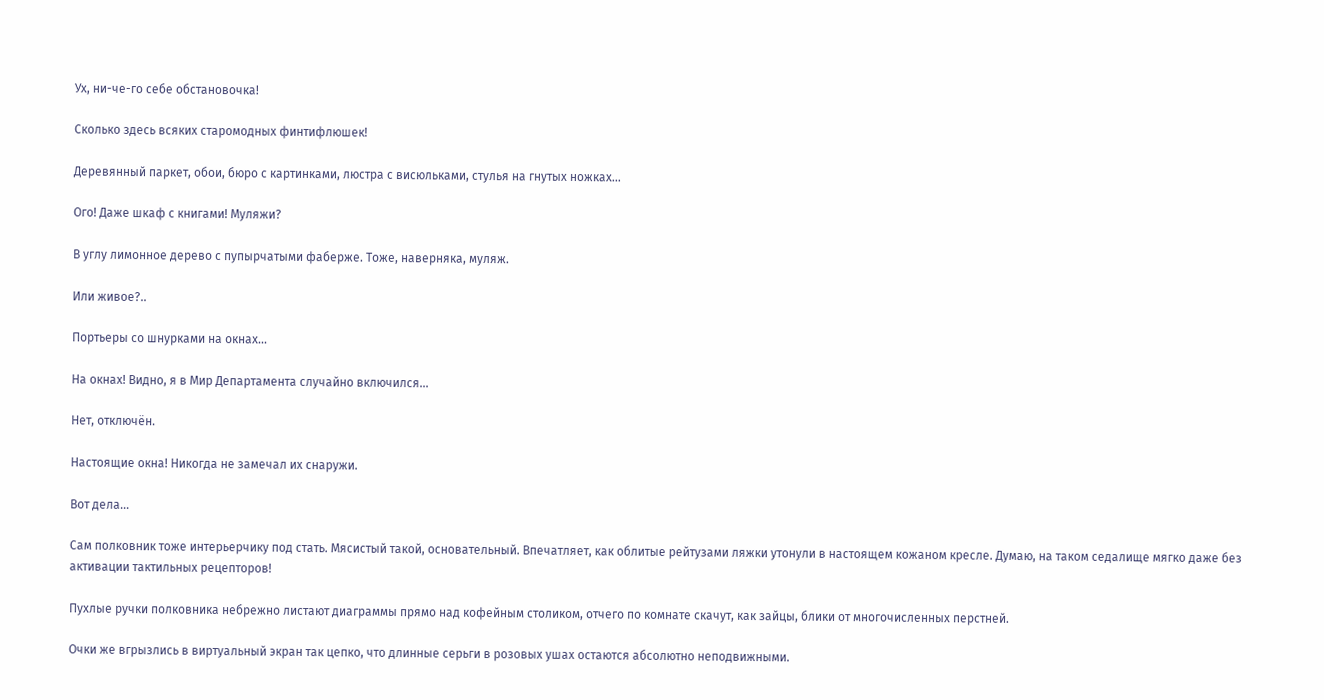Ух, ни-че-го себе обстановочка!

Сколько здесь всяких старомодных финтифлюшек!

Деревянный паркет, обои, бюро с картинками, люстра с висюльками, стулья на гнутых ножках...

Ого! Даже шкаф с книгами! Муляжи?

В углу лимонное дерево с пупырчатыми фаберже. Тоже, наверняка, муляж.

Или живое?..

Портьеры со шнурками на окнах...

На окнах! Видно, я в Мир Департамента случайно включился...

Нет, отключён.

Настоящие окна! Никогда не замечал их снаружи.

Вот дела...

Сам полковник тоже интерьерчику под стать. Мясистый такой, основательный. Впечатляет, как облитые рейтузами ляжки утонули в настоящем кожаном кресле. Думаю, на таком седалище мягко даже без активации тактильных рецепторов!

Пухлые ручки полковника небрежно листают диаграммы прямо над кофейным столиком, отчего по комнате скачут, как зайцы, блики от многочисленных перстней.

Очки же вгрызлись в виртуальный экран так цепко, что длинные серьги в розовых ушах остаются абсолютно неподвижными.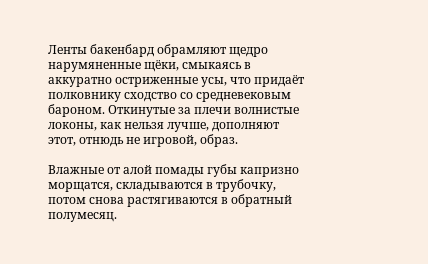Ленты бакенбард обрамляют щедро нарумяненные щёки, смыкаясь в аккуратно остриженные усы, что придаёт полковнику сходство со средневековым бароном. Откинутые за плечи волнистые локоны, как нельзя лучше, дополняют этот, отнюдь не игровой, образ.

Влажные от алой помады губы капризно морщатся, складываются в трубочку, потом снова растягиваются в обратный полумесяц.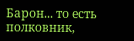Барон... то есть полковник,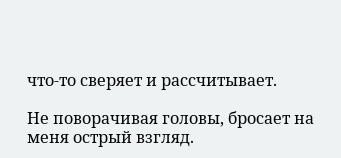что-то сверяет и рассчитывает.

Не поворачивая головы, бросает на меня острый взгляд.